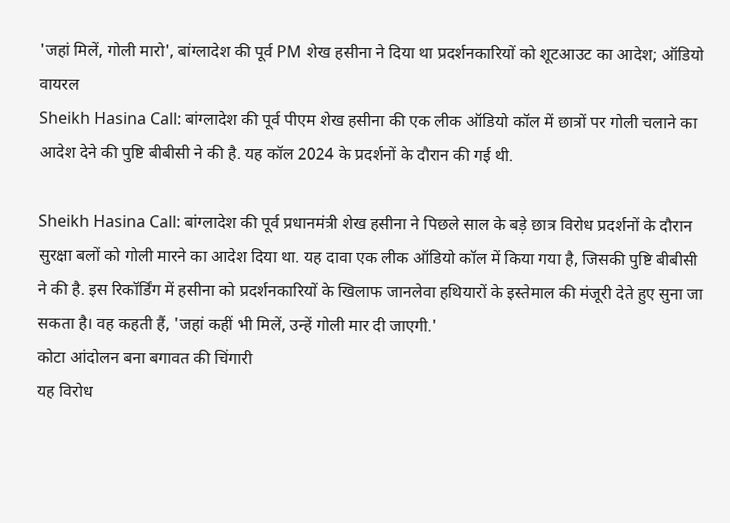'जहां मिलें, गोली मारो', बांग्लादेश की पूर्व PM शेख हसीना ने दिया था प्रदर्शनकारियों को शूटआउट का आदेश; ऑडियो वायरल
Sheikh Hasina Call: बांग्लादेश की पूर्व पीएम शेख हसीना की एक लीक ऑडियो कॉल में छात्रों पर गोली चलाने का आदेश देने की पुष्टि बीबीसी ने की है. यह कॉल 2024 के प्रदर्शनों के दौरान की गई थी.

Sheikh Hasina Call: बांग्लादेश की पूर्व प्रधानमंत्री शेख हसीना ने पिछले साल के बड़े छात्र विरोध प्रदर्शनों के दौरान सुरक्षा बलों को गोली मारने का आदेश दिया था. यह दावा एक लीक ऑडियो कॉल में किया गया है, जिसकी पुष्टि बीबीसी ने की है. इस रिकॉर्डिंग में हसीना को प्रदर्शनकारियों के खिलाफ जानलेवा हथियारों के इस्तेमाल की मंजूरी देते हुए सुना जा सकता है। वह कहती हैं, 'जहां कहीं भी मिलें, उन्हें गोली मार दी जाएगी.'
कोटा आंदोलन बना बगावत की चिंगारी
यह विरोध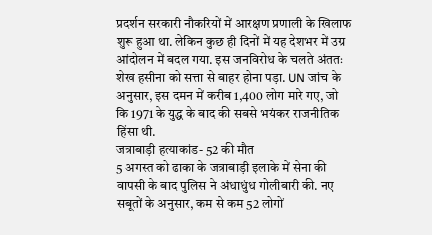प्रदर्शन सरकारी नौकरियों में आरक्षण प्रणाली के खिलाफ शुरू हुआ था. लेकिन कुछ ही दिनों में यह देशभर में उग्र आंदोलन में बदल गया. इस जनविरोध के चलते अंततः शेख हसीना को सत्ता से बाहर होना पड़ा. UN जांच के अनुसार, इस दमन में करीब 1,400 लोग मारे गए, जो कि 1971 के युद्ध के बाद की सबसे भयंकर राजनीतिक हिंसा थी.
जत्राबाड़ी हत्याकांड- 52 की मौत
5 अगस्त को ढाका के जत्राबाड़ी इलाके में सेना की वापसी के बाद पुलिस ने अंधाधुंध गोलीबारी की. नए सबूतों के अनुसार, कम से कम 52 लोगों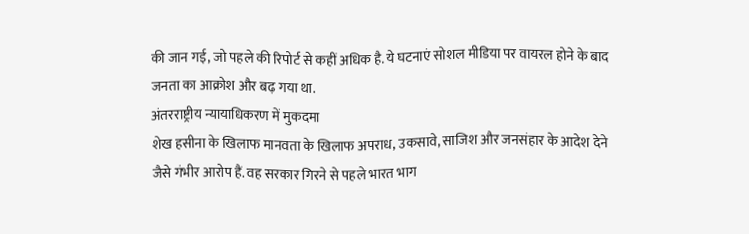की जान गई, जो पहले की रिपोर्ट से कहीं अधिक है. ये घटनाएं सोशल मीडिया पर वायरल होने के बाद जनता का आक्रोश और बढ़ गया था.
अंतरराष्ट्रीय न्यायाधिकरण में मुकदमा
शेख हसीना के खिलाफ मानवता के खिलाफ अपराध, उकसावे, साजिश और जनसंहार के आदेश देने जैसे गंभीर आरोप हैं. वह सरकार गिरने से पहले भारत भाग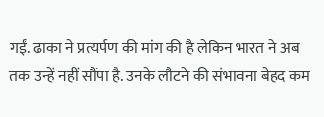गईं. ढाका ने प्रत्यर्पण की मांग की है लेकिन भारत ने अब तक उन्हें नहीं सौंपा है. उनके लौटने की संभावना बेहद कम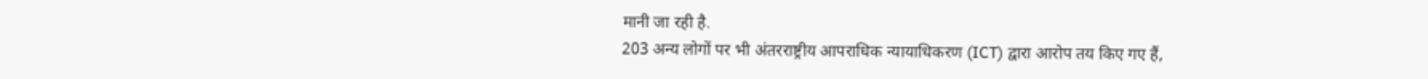मानी जा रही है.
203 अन्य लोगों पर भी अंतरराष्ट्रीय आपराधिक न्यायाधिकरण (ICT) द्वारा आरोप तय किए गए हैं,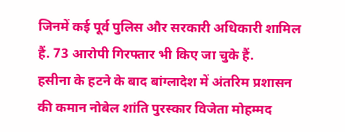जिनमें कई पूर्व पुलिस और सरकारी अधिकारी शामिल हैं. 73 आरोपी गिरफ्तार भी किए जा चुके हैं.
हसीना के हटने के बाद बांग्लादेश में अंतरिम प्रशासन की कमान नोबेल शांति पुरस्कार विजेता मोहम्मद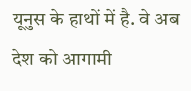यूनुस के हाथों में है. वे अब देश को आगामी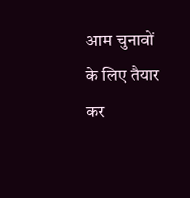आम चुनावों के लिए तैयार कर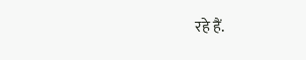रहे हैं.